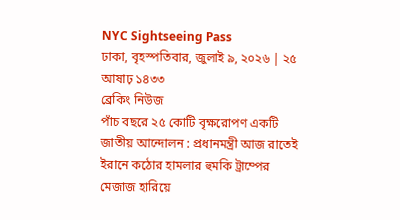NYC Sightseeing Pass
ঢাকা, বৃহস্পতিবার, জুলাই ৯, ২০২৬ | ২৫ আষাঢ় ১৪৩৩
ব্রেকিং নিউজ
পাঁচ বছরে ২৫ কোটি বৃক্ষরোপণ একটি জাতীয় আন্দোলন : প্রধানমন্ত্রী আজ রাতেই ইরানে কঠোর হামলার হুমকি ট্রাম্পের মেজাজ হারিয়ে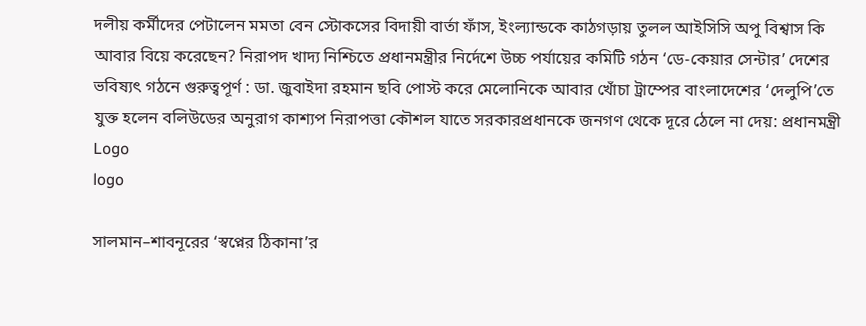দলীয় কর্মীদের পেটালেন মমতা বেন স্টোকসের বিদায়ী বার্তা ফাঁস, ইংল্যান্ডকে কাঠগড়ায় তুলল আইসিসি অপু বিশ্বাস কি আবার বিয়ে করেছেন? নিরাপদ খাদ্য নিশ্চিতে প্রধানমন্ত্রীর নির্দেশে উচ্চ পর্যায়ের কমিটি গঠন ‘ডে-কেয়ার সেন্টার’ দেশের ভবিষ্যৎ গঠনে গুরুত্বপূর্ণ : ডা. জুবাইদা রহমান ছবি পোস্ট করে মেলোনিকে আবার খোঁচা ট্রাম্পের বাংলাদেশের ‘দেলুপি’তে যুক্ত হলেন বলিউডের অনুরাগ কাশ্যপ নিরাপত্তা কৌশল যাতে সরকারপ্রধানকে জনগণ থেকে দূরে ঠেলে না দেয়: প্রধানমন্ত্রী
Logo
logo

সালমান–শাবনূরের ‘স্বপ্নের ঠিকানা’র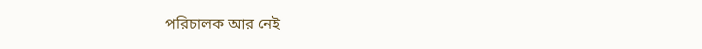পরিচালক আর নেই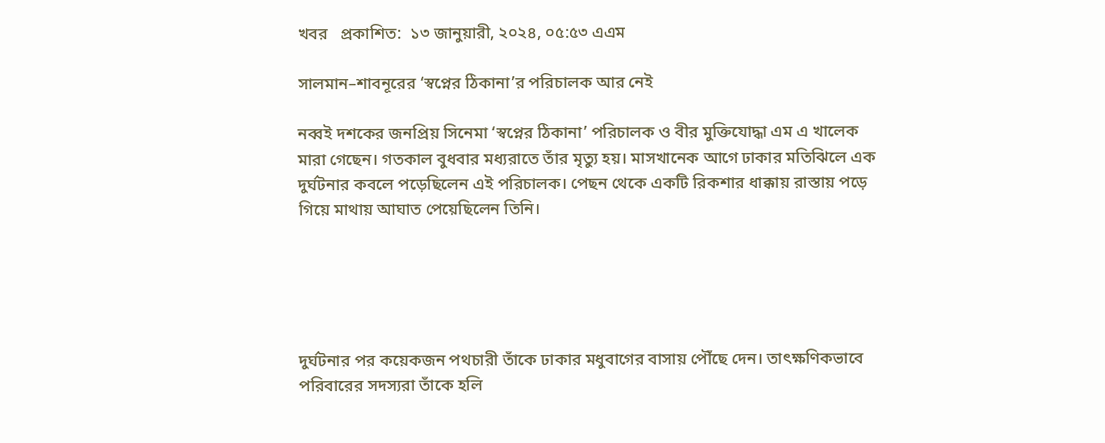খবর   প্রকাশিত:  ১৩ জানুয়ারী, ২০২৪, ০৫:৫৩ এএম

সালমান–শাবনূরের ‘স্বপ্নের ঠিকানা’র পরিচালক আর নেই

নব্বই দশকের জনপ্রিয় সিনেমা ‘স্বপ্নের ঠিকানা’ পরিচালক ও বীর মুক্তিযোদ্ধা এম এ খালেক মারা গেছেন। গতকাল বুধবার মধ্যরাতে তাঁর মৃত্যু হয়। মাসখানেক আগে ঢাকার মতিঝিলে এক দুর্ঘটনার কবলে পড়েছিলেন এই পরিচালক। পেছন থেকে একটি রিকশার ধাক্কায় রাস্তায় পড়ে গিয়ে মাথায় আঘাত পেয়েছিলেন তিনি।





দুর্ঘটনার পর কয়েকজন পথচারী তাঁকে ঢাকার মধুবাগের বাসায় পৌঁছে দেন। তাৎক্ষণিকভাবে পরিবারের সদস্যরা তাঁকে হলি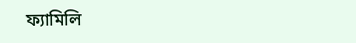ফ্যামিলি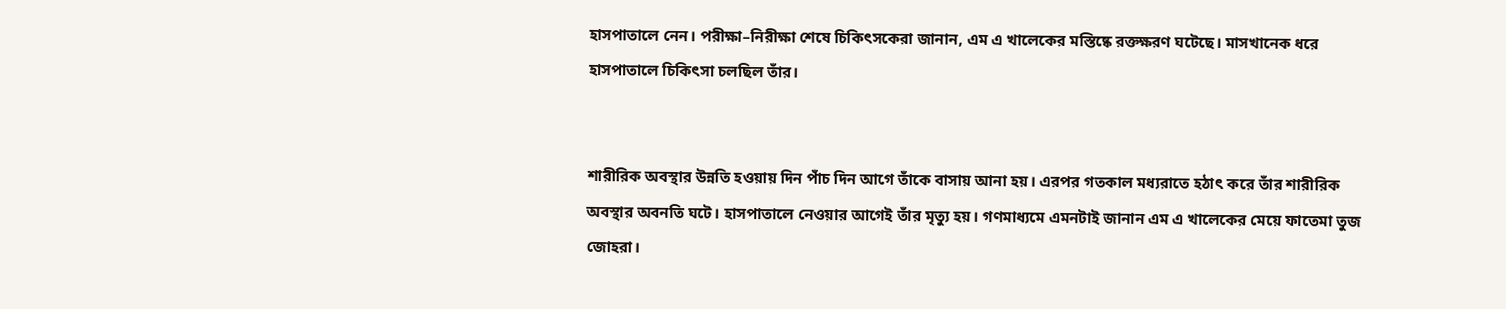হাসপাতালে নেন। পরীক্ষা–নিরীক্ষা শেষে চিকিৎসকেরা জানান, এম এ খালেকের মস্তিষ্কে রক্তক্ষরণ ঘটেছে। মাসখানেক ধরে হাসপাতালে চিকিৎসা চলছিল তাঁর।


শারীরিক অবস্থার উন্নতি হওয়ায় দিন পাঁচ দিন আগে তাঁকে বাসায় আনা হয়। এরপর গতকাল মধ্যরাতে হঠাৎ করে তাঁর শারীরিক অবস্থার অবনতি ঘটে। হাসপাতালে নেওয়ার আগেই তাঁর মৃত্যু হয়। গণমাধ্যমে এমনটাই জানান এম এ খালেকের মেয়ে ফাতেমা তুজ জোহরা।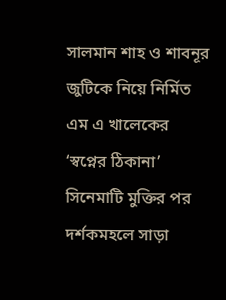সালমান শাহ ও শাবনূর জুটিকে নিয়ে নির্মিত এম এ খালেকের ‘স্বপ্নের ঠিকানা’ সিনেমাটি মুক্তির পর দর্শকমহলে সাড়া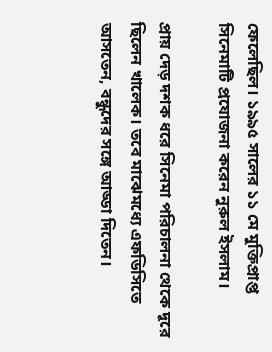ফেলেছিল। ১৯৯৫ সালের ১১ মে মুক্তিপ্রাপ্ত সিনেমাটি প্রযোজনা করেন নুরুল ইসলাম।

প্রায় দেড় দশক ধরে সিনেমা পরিচালনা থেকে দূরে ছিলেন খালেক। তবে মাঝেমধ্যে এফডিসিতে আসতেন, বন্ধুদের সঙ্গে আড্ডা দিতেন।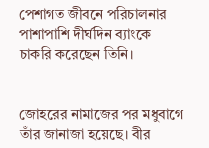পেশাগত জীবনে পরিচালনার পাশাপাশি দীর্ঘদিন ব্যাংকে চাকরি করেছেন তিনি।


জোহরের নামাজের পর মধুবাগে তাঁর জানাজা হয়েছে। বীর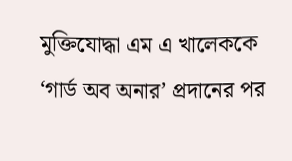মুক্তিযোদ্ধা এম এ খালেককে ‘গার্ড অব অনার’ প্রদানের পর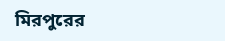মিরপুরের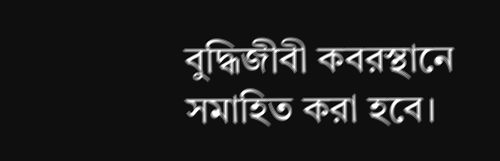বুদ্ধিজীবী কবরস্থানে সমাহিত করা হবে।